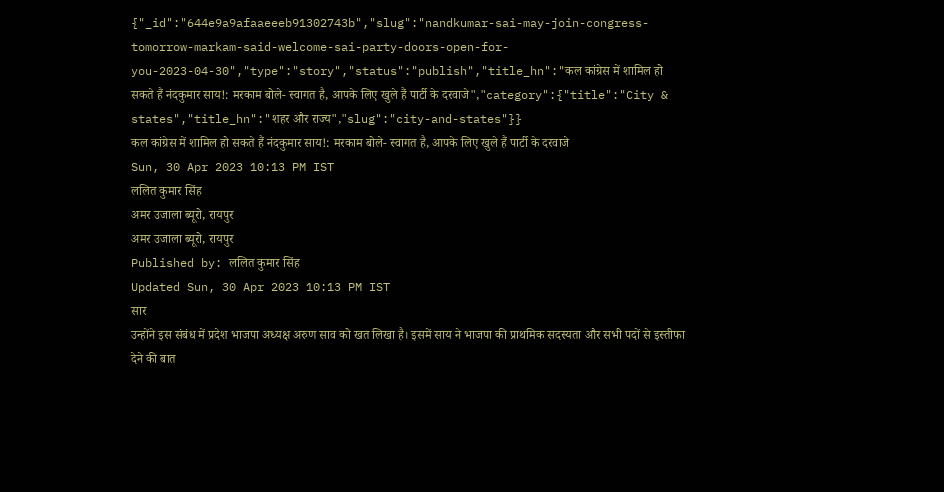{"_id":"644e9a9afaaeeeb91302743b","slug":"nandkumar-sai-may-join-congress-tomorrow-markam-said-welcome-sai-party-doors-open-for-you-2023-04-30","type":"story","status":"publish","title_hn":"कल कांग्रेस में शामिल हो सकते हैं नंदकुमार साय!: मरकाम बोले- स्वागत है, आपके लिए खुले हैं पार्टी के दरवाजे","category":{"title":"City & states","title_hn":"शहर और राज्य","slug":"city-and-states"}}
कल कांग्रेस में शामिल हो सकते हैं नंदकुमार साय!: मरकाम बोले- स्वागत है, आपके लिए खुले हैं पार्टी के दरवाजे
Sun, 30 Apr 2023 10:13 PM IST
ललित कुमार सिंह
अमर उजाला ब्यूरो, रायपुर
अमर उजाला ब्यूरो, रायपुर
Published by: ललित कुमार सिंह
Updated Sun, 30 Apr 2023 10:13 PM IST
सार
उन्होंने इस संबंध में प्रदेश भाजपा अध्यक्ष अरुण साव को खत लिखा है। इसमें साय ने भाजपा की प्राथमिक सदस्यता और सभी पदों से इस्तीफा देने की बात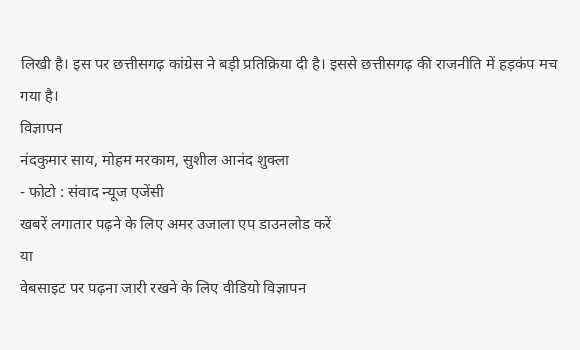लिखी है। इस पर छत्तीसगढ़ कांग्रेस ने बड़ी प्रतिक्रिया दी है। इससे छत्तीसगढ़ की राजनीति में हड़कंप मच गया है।
विज्ञापन
नंदकुमार साय, मोहम मरकाम, सुशील आनंद शुक्ला
- फोटो : संवाद न्यूज एजेंसी
खबरें लगातार पढ़ने के लिए अमर उजाला एप डाउनलोड करें
या
वेबसाइट पर पढ़ना जारी रखने के लिए वीडियो विज्ञापन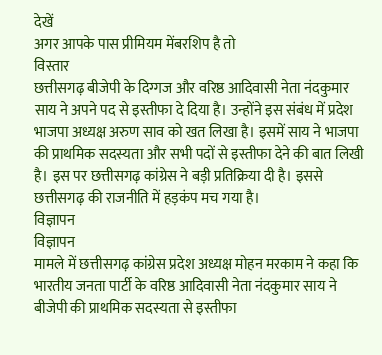देखें
अगर आपके पास प्रीमियम मेंबरशिप है तो
विस्तार
छत्तीसगढ़ बीजेपी के दिग्गज और वरिष्ठ आदिवासी नेता नंदकुमार साय ने अपने पद से इस्तीफा दे दिया है। उन्होंने इस संबंध में प्रदेश भाजपा अध्यक्ष अरुण साव को खत लिखा है। इसमें साय ने भाजपा की प्राथमिक सदस्यता और सभी पदों से इस्तीफा देने की बात लिखी है। इस पर छत्तीसगढ़ कांग्रेस ने बड़ी प्रतिक्रिया दी है। इससे छत्तीसगढ़ की राजनीति में हड़कंप मच गया है।
विज्ञापन
विज्ञापन
मामले में छत्तीसगढ़ कांग्रेस प्रदेश अध्यक्ष मोहन मरकाम ने कहा कि भारतीय जनता पार्टी के वरिष्ठ आदिवासी नेता नंदकुमार साय ने बीजेपी की प्राथमिक सदस्यता से इस्तीफा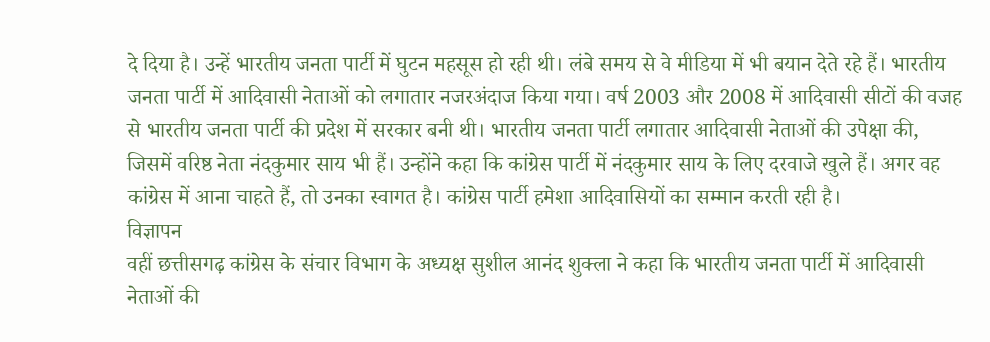दे दिया है। उन्हें भारतीय जनता पार्टी में घुटन महसूस हो रही थी। लंबे समय से वे मीडिया में भी बयान देते रहे हैं। भारतीय जनता पार्टी में आदिवासी नेताओं को लगातार नजरअंदाज किया गया। वर्ष 2003 और 2008 में आदिवासी सीटों की वजह से भारतीय जनता पार्टी की प्रदेश में सरकार बनी थी। भारतीय जनता पार्टी लगातार आदिवासी नेताओं की उपेक्षा की, जिसमें वरिष्ठ नेता नंदकुमार साय भी हैं। उन्होंने कहा कि कांग्रेस पार्टी में नंदकुमार साय के लिए दरवाजे खुले हैं। अगर वह कांग्रेस में आना चाहते हैं, तो उनका स्वागत है। कांग्रेस पार्टी हमेशा आदिवासियों का सम्मान करती रही है।
विज्ञापन
वहीं छत्तीसगढ़ कांग्रेस के संचार विभाग के अध्यक्ष सुशील आनंद शुक्ला ने कहा कि भारतीय जनता पार्टी में आदिवासी नेताओं की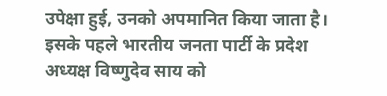उपेक्षा हुई, उनको अपमानित किया जाता है। इसके पहले भारतीय जनता पार्टी के प्रदेश अध्यक्ष विष्णुदेव साय को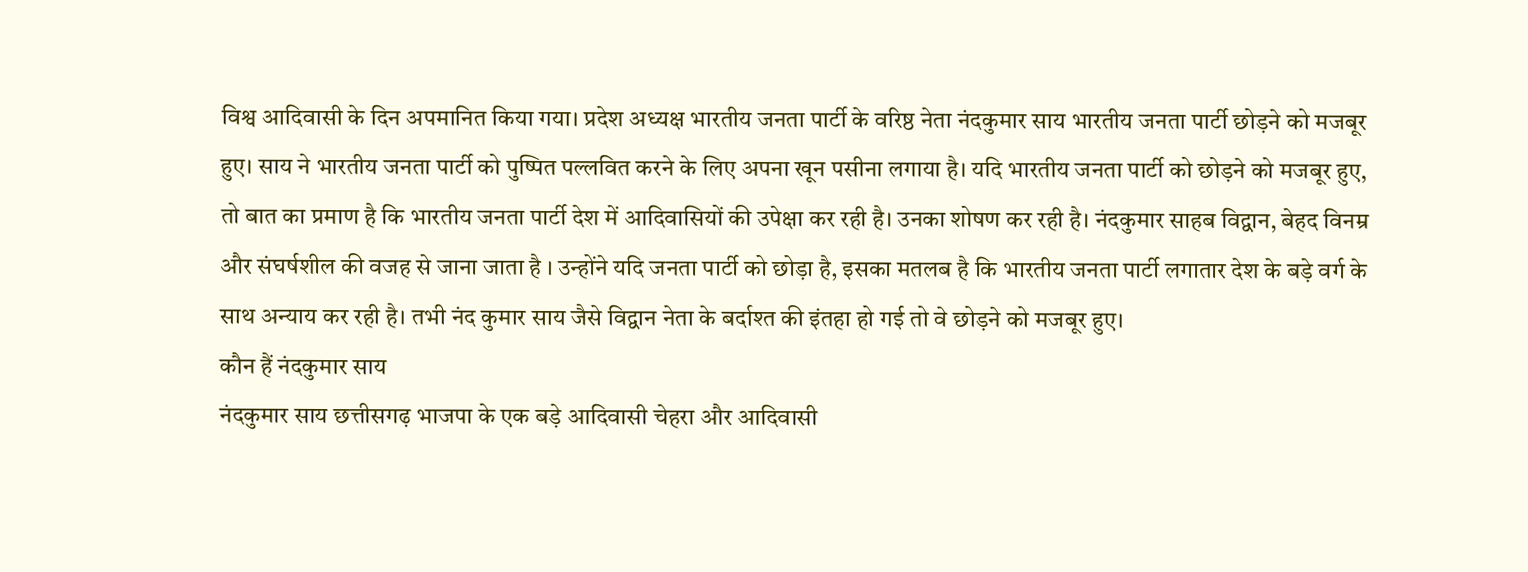विश्व आदिवासी के दिन अपमानित किया गया। प्रदेश अध्यक्ष भारतीय जनता पार्टी के वरिष्ठ नेता नंदकुमार साय भारतीय जनता पार्टी छोड़ने को मजबूर हुए। साय ने भारतीय जनता पार्टी को पुष्पित पल्लवित करने के लिए अपना खून पसीना लगाया है। यदि भारतीय जनता पार्टी को छोड़ने को मजबूर हुए, तो बात का प्रमाण है कि भारतीय जनता पार्टी देश में आदिवासियों की उपेक्षा कर रही है। उनका शोषण कर रही है। नंदकुमार साहब विद्वान, बेहद विनम्र और संघर्षशील की वजह से जाना जाता है । उन्होंने यदि जनता पार्टी को छोड़ा है, इसका मतलब है कि भारतीय जनता पार्टी लगातार देश के बड़े वर्ग के साथ अन्याय कर रही है। तभी नंद कुमार साय जैसे विद्वान नेता के बर्दाश्त की इंतहा हो गई तो वे छोड़ने को मजबूर हुए।
कौन हैं नंदकुमार साय
नंदकुमार साय छत्तीसगढ़ भाजपा के एक बड़े आदिवासी चेहरा और आदिवासी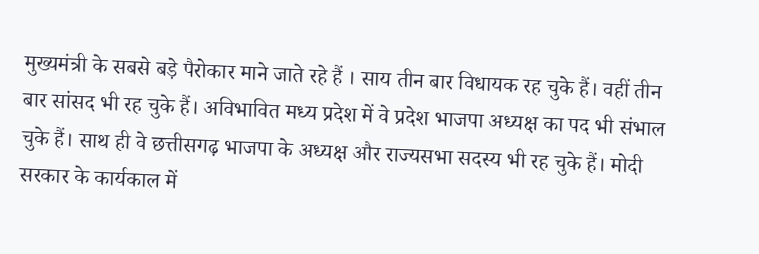मुख्यमंत्री के सबसे बड़े पैरोकार माने जाते रहे हैं । साय तीन बार विधायक रह चुके हैं। वहीं तीन बार सांसद भी रह चुके हैं। अविभावित मध्य प्रदेश में वे प्रदेश भाजपा अध्यक्ष का पद भी संभाल चुके हैं। साथ ही वे छत्तीसगढ़ भाजपा के अध्यक्ष और राज्यसभा सदस्य भी रह चुके हैं। मोदी सरकार के कार्यकाल में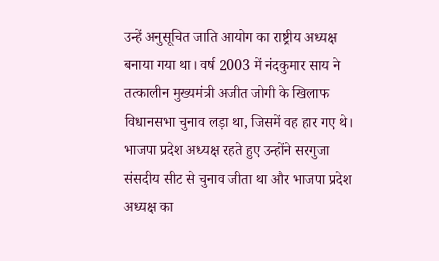उन्हें अनुसूचित जाति आयोग का राष्ट्रीय अध्यक्ष बनाया गया था। वर्ष 2003 में नंदकुमार साय ने तत्कालीन मुख्यमंत्री अजीत जोगी के खिलाफ विधानसभा चुनाव लड़ा था, जिसमें वह हार गए थे। भाजपा प्रदेश अध्यक्ष रहते हुए उन्होंने सरगुजा संसदीय सीट से चुनाव जीता था और भाजपा प्रदेश अध्यक्ष का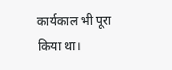कार्यकाल भी पूरा किया था।